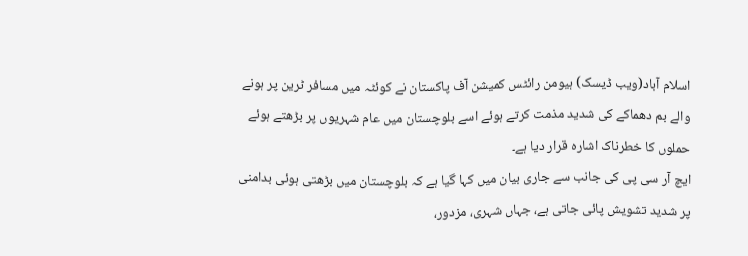اسلام آباد(ویب ڈیسک) ہیومن رائٹس کمیشن آف پاکستان نے کوئٹہ میں مسافر ٹرین پر ہونے والے بم دھماکے کی شدید مذمت کرتے ہوئے اسے بلوچستان میں عام شہریوں پر بڑھتے ہوئے حملوں کا خطرناک اشارہ قرار دیا ہے۔
ایچ آر سی پی کی جانب سے جاری بیان میں کہا گیا ہے کہ بلوچستان میں بڑھتی ہوئی بدامنی پر شدید تشویش پائی جاتی ہے، جہاں شہری، مزدور،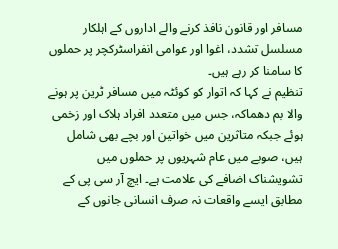مسافر اور قانون نافذ کرنے والے اداروں کے اہلکار مسلسل تشدد، اغوا اور عوامی انفراسٹرکچر پر حملوں کا سامنا کر رہے ہیں۔
تنظیم نے کہا کہ اتوار کو کوئٹہ میں مسافر ٹرین پر ہونے والا بم دھماکہ، جس میں متعدد افراد ہلاک اور زخمی ہوئے جبکہ متاثرین میں خواتین اور بچے بھی شامل ہیں، صوبے میں عام شہریوں پر حملوں میں تشویشناک اضافے کی علامت ہے۔ ایچ آر سی پی کے مطابق ایسے واقعات نہ صرف انسانی جانوں کے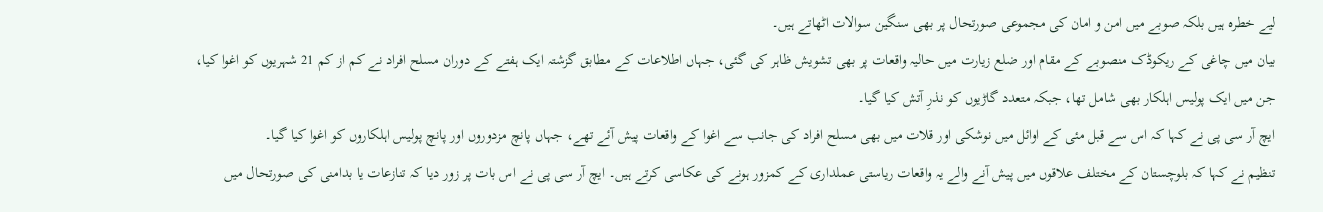لیے خطرہ ہیں بلکہ صوبے میں امن و امان کی مجموعی صورتحال پر بھی سنگین سوالات اٹھاتے ہیں۔
بیان میں چاغی کے ریکوڈک منصوبے کے مقام اور ضلع زیارت میں حالیہ واقعات پر بھی تشویش ظاہر کی گئی، جہاں اطلاعات کے مطابق گزشتہ ایک ہفتے کے دوران مسلح افراد نے کم از کم 21 شہریوں کو اغوا کیا، جن میں ایک پولیس اہلکار بھی شامل تھا، جبکہ متعدد گاڑیوں کو نذرِ آتش کیا گیا۔
ایچ آر سی پی نے کہا کہ اس سے قبل مئی کے اوائل میں نوشکی اور قلات میں بھی مسلح افراد کی جانب سے اغوا کے واقعات پیش آئے تھے، جہاں پانچ مزدوروں اور پانچ پولیس اہلکاروں کو اغوا کیا گیا۔
تنظیم نے کہا کہ بلوچستان کے مختلف علاقوں میں پیش آنے والے یہ واقعات ریاستی عملداری کے کمزور ہونے کی عکاسی کرتے ہیں۔ ایچ آر سی پی نے اس بات پر زور دیا کہ تنازعات یا بدامنی کی صورتحال میں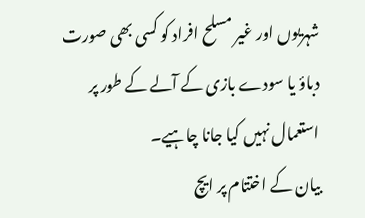شہریوں اور غیر مسلح افراد کو کسی بھی صورت دباؤ یا سودے بازی کے آلے کے طور پر استعمال نہیں کیا جانا چاہیے۔
بیان کے اختتام پر ایچ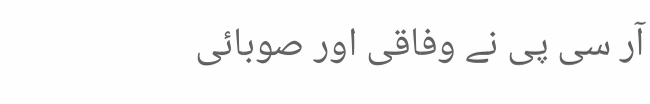آر سی پی نے وفاقی اور صوبائی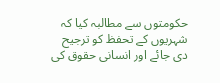حکومتوں سے مطالبہ کیا کہ شہریوں کے تحفظ کو ترجیح دی جائے اور انسانی حقوق کی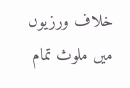خلاف ورزیوں میں ملوث تمام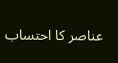عناصر کا احتساب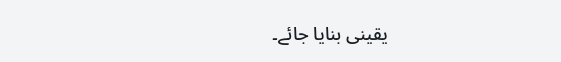یقینی بنایا جائے۔